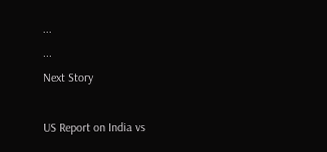...
...
Next Story

US Report on India vs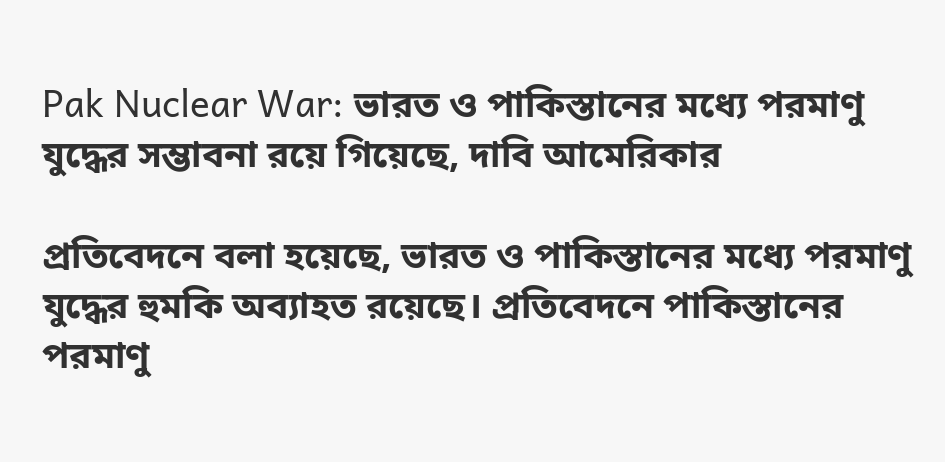Pak Nuclear War: ভারত ও পাকিস্তানের মধ্যে পরমাণু যুদ্ধের সম্ভাবনা রয়ে গিয়েছে, দাবি আমেরিকার

প্রতিবেদনে বলা হয়েছে, ভারত ও পাকিস্তানের মধ্যে পরমাণু যুদ্ধের হুমকি অব্যাহত রয়েছে। প্রতিবেদনে পাকিস্তানের পরমাণু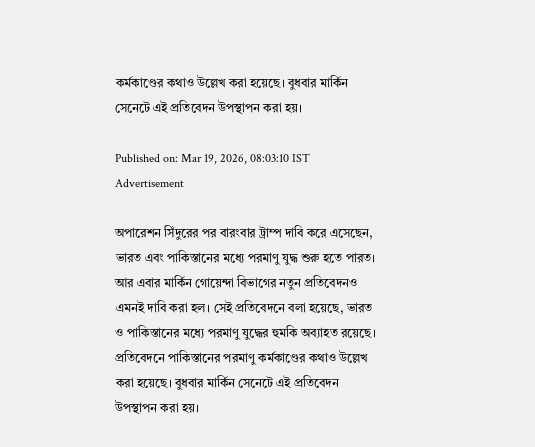কর্মকাণ্ডের কথাও উল্লেখ করা হয়েছে। বুধবার মার্কিন সেনেটে এই প্রতিবেদন উপস্থাপন করা হয়।

Published on: Mar 19, 2026, 08:03:10 IST
Advertisement

অপারেশন সিঁদুরের পর বারংবার ট্রাম্প দাবি করে এসেছেন, ভারত এবং পাকিস্তানের মধ্যে পরমাণু যুদ্ধ শুরু হতে পারত। আর এবার মার্কিন গোয়েন্দা বিভাগের নতুন প্রতিবেদনও এমনই দাবি করা হল। সেই প্রতিবেদনে বলা হয়েছে, ভারত ও পাকিস্তানের মধ্যে পরমাণু যুদ্ধের হুমকি অব্যাহত রয়েছে। প্রতিবেদনে পাকিস্তানের পরমাণু কর্মকাণ্ডের কথাও উল্লেখ করা হয়েছে। বুধবার মার্কিন সেনেটে এই প্রতিবেদন উপস্থাপন করা হয়।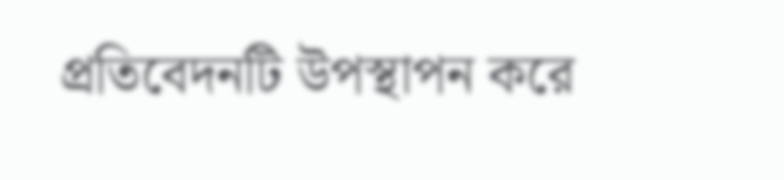প্রতিবেদনটি উপস্থাপন করে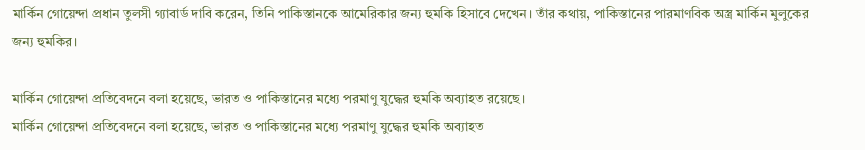মার্কিন গোয়েন্দা প্রধান তুলসী গ্যাবার্ড দাবি করেন, তিনি পাকিস্তানকে আমেরিকার জন্য হুমকি হিসাবে দেখেন। তাঁর কথায়, পাকিস্তানের পারমাণবিক অস্ত্র মার্কিন মুলুকের জন্য হুমকির।

মার্কিন গোয়েন্দা প্রতিবেদনে বলা হয়েছে, ভারত ও পাকিস্তানের মধ্যে পরমাণু যুদ্ধের হুমকি অব্যাহত রয়েছে।
মার্কিন গোয়েন্দা প্রতিবেদনে বলা হয়েছে, ভারত ও পাকিস্তানের মধ্যে পরমাণু যুদ্ধের হুমকি অব্যাহত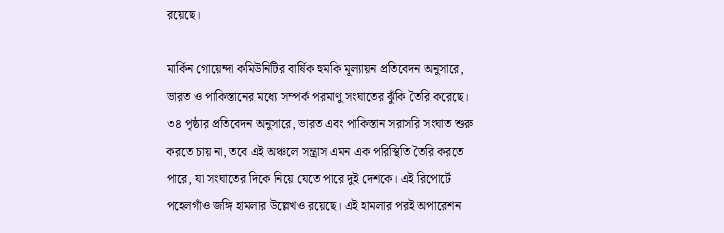রয়েছে।

মার্কিন গোয়েন্দা কমিউনিটির বার্ষিক হুমকি মূল্যায়ন প্রতিবেদন অনুসারে, ভারত ও পাকিস্তানের মধ্যে সম্পর্ক পরমাণু সংঘাতের ঝুঁকি তৈরি করেছে। ৩৪ পৃষ্ঠার প্রতিবেদন অনুসারে, ভারত এবং পাকিস্তান সরাসরি সংঘাত শুরু করতে চায় না, তবে এই অঞ্চলে সন্ত্রাস এমন এক পরিস্থিতি তৈরি করতে পারে, যা সংঘাতের দিকে নিয়ে যেতে পারে দুই দেশকে। এই রিপোর্টে পহেলগাঁও জঙ্গি হামলার উল্লেখও রয়েছে। এই হামলার পরই অপারেশন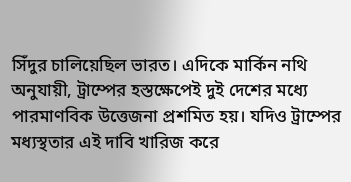সিঁদুর চালিয়েছিল ভারত। এদিকে মার্কিন নথি অনুযায়ী, ট্রাম্পের হস্তক্ষেপেই দুই দেশের মধ্যে পারমাণবিক উত্তেজনা প্রশমিত হয়। যদিও ট্রাম্পের মধ্যস্থতার এই দাবি খারিজ করে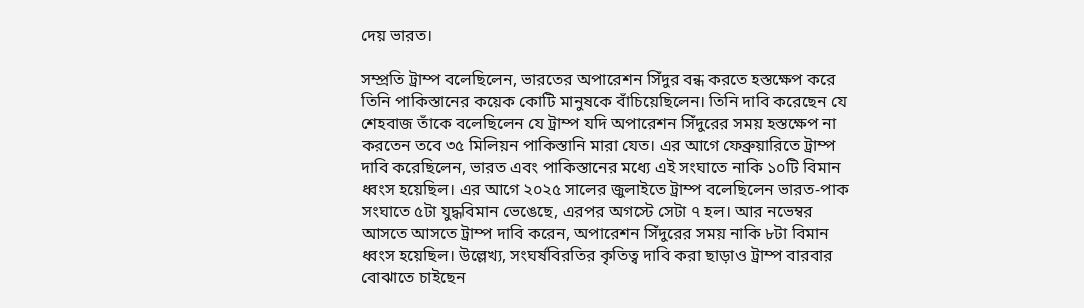দেয় ভারত।

সম্প্রতি ট্রাম্প বলেছিলেন, ভারতের অপারেশন সিঁদুর বন্ধ করতে হস্তক্ষেপ করে তিনি পাকিস্তানের কয়েক কোটি মানুষকে বাঁচিয়েছিলেন। তিনি দাবি করেছেন যে শেহবাজ তাঁকে বলেছিলেন যে ট্রাম্প যদি অপারেশন সিঁদুরের সময় হস্তক্ষেপ না করতেন তবে ৩৫ মিলিয়ন পাকিস্তানি মারা যেত। এর আগে ফেব্রুয়ারিতে ট্রাম্প দাবি করেছিলেন, ভারত এবং পাকিস্তানের মধ্যে এই সংঘাতে নাকি ১০টি বিমান ধ্বংস হয়েছিল। এর আগে ২০২৫ সালের জুলাইতে ট্রাম্প বলেছিলেন ভারত-পাক সংঘাতে ৫টা যুদ্ধবিমান ভেঙেছে, এরপর অগস্টে সেটা ৭ হল। আর নভেম্বর আসতে আসতে ট্রাম্প দাবি করেন, অপারেশন সিঁদুরের সময় নাকি ৮টা বিমান ধ্বংস হয়েছিল। উল্লেখ্য, সংঘর্ষবিরতির কৃতিত্ব দাবি করা ছাড়াও ট্রাম্প বারবার বোঝাতে চাইছেন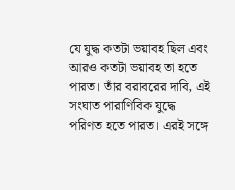যে যুদ্ধ কতটা ভয়াবহ ছিল এবং আরও কতটা ভয়াবহ তা হতে পারত। তাঁর বরাবরের দাবি, এই সংঘাত পারাণিবিক যুদ্ধে পরিণত হতে পারত। এরই সঙ্গে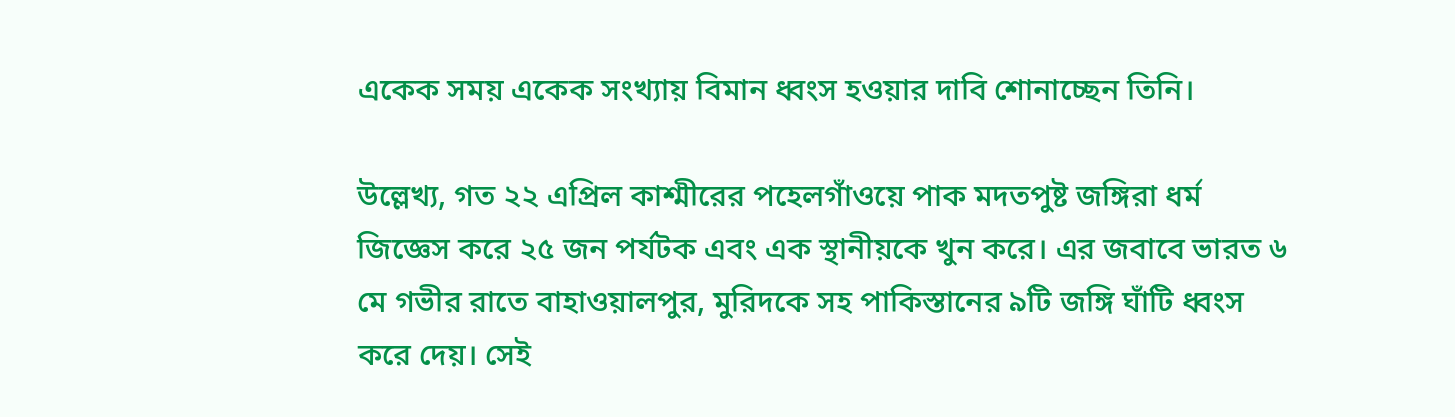একেক সময় একেক সংখ্যায় বিমান ধ্বংস হওয়ার দাবি শোনাচ্ছেন তিনি।

উল্লেখ্য, গত ২২ এপ্রিল কাশ্মীরের পহেলগাঁওয়ে পাক মদতপুষ্ট জঙ্গিরা ধর্ম জিজ্ঞেস করে ২৫ জন পর্যটক এবং এক স্থানীয়কে খুন করে। এর জবাবে ভারত ৬ মে গভীর রাতে বাহাওয়ালপুর, মুরিদকে সহ পাকিস্তানের ৯টি জঙ্গি ঘাঁটি ধ্বংস করে দেয়। সেই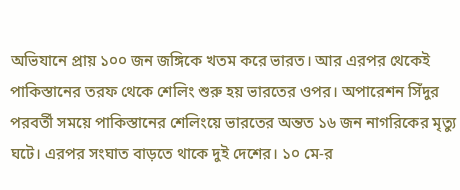অভিযানে প্রায় ১০০ জন জঙ্গিকে খতম করে ভারত। আর এরপর থেকেই পাকিস্তানের তরফ থেকে শেলিং শুরু হয় ভারতের ওপর। অপারেশন সিঁদুর পরবর্তী সময়ে পাকিস্তানের শেলিংয়ে ভারতের অন্তত ১৬ জন নাগরিকের মৃত্যু ঘটে। এরপর সংঘাত বাড়তে থাকে দুই দেশের। ১০ মে-র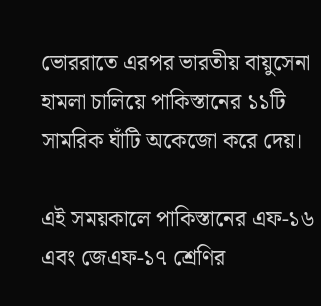ভোররাতে এরপর ভারতীয় বায়ুসেনা হামলা চালিয়ে পাকিস্তানের ১১টি সামরিক ঘাঁটি অকেজো করে দেয়।

এই সময়কালে পাকিস্তানের এফ-১৬ এবং জেএফ-১৭ শ্রেণির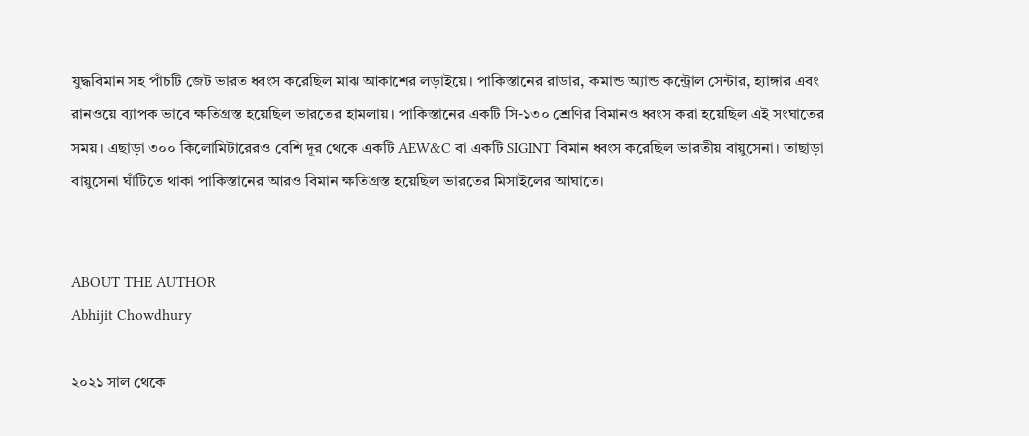যুদ্ধবিমান সহ পাঁচটি জেট ভারত ধ্বংস করেছিল মাঝ আকাশের লড়াইয়ে। পাকিস্তানের রাডার, কমান্ড অ্যান্ড কন্ট্রোল সেন্টার, হ্যাঙ্গার এবং রানওয়ে ব্যাপক ভাবে ক্ষতিগ্রস্ত হয়েছিল ভারতের হামলায়। পাকিস্তানের একটি সি-১৩০ শ্রেণির বিমানও ধ্বংস করা হয়েছিল এই সংঘাতের সময়। এছাড়া ৩০০ কিলোমিটারেরও বেশি দূর থেকে একটি AEW&C বা একটি SIGINT বিমান ধ্বংস করেছিল ভারতীয় বায়ুসেনা। তাছাড়া বায়ুসেনা ঘাঁটিতে থাকা পাকিস্তানের আরও বিমান ক্ষতিগ্রস্ত হয়েছিল ভারতের মিসাইলের আঘাতে।


ABOUT THE AUTHOR
Abhijit Chowdhury

২০২১ সাল থেকে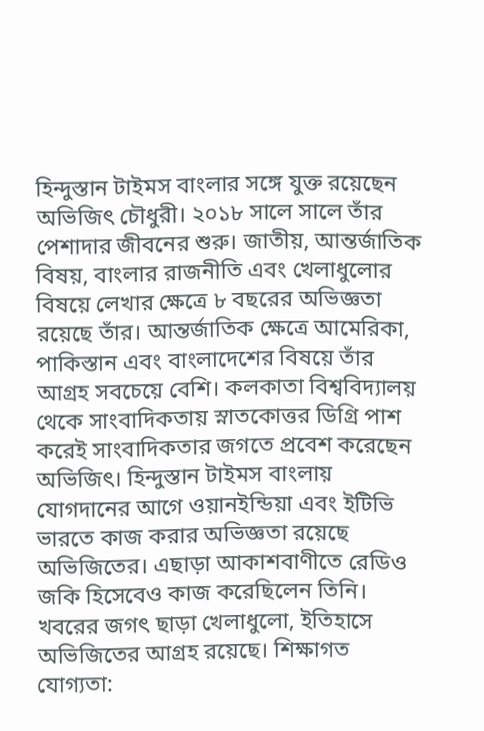হিন্দুস্তান টাইমস বাংলার সঙ্গে যুক্ত রয়েছেন অভিজিৎ চৌধুরী। ২০১৮ সালে সালে তাঁর পেশাদার জীবনের শুরু। জাতীয়, আন্তর্জাতিক বিষয়, বাংলার রাজনীতি এবং খেলাধুলোর বিষয়ে লেখার ক্ষেত্রে ৮ বছরের অভিজ্ঞতা রয়েছে তাঁর। আন্তর্জাতিক ক্ষেত্রে আমেরিকা, পাকিস্তান এবং বাংলাদেশের বিষয়ে তাঁর আগ্রহ সবচেয়ে বেশি। কলকাতা বিশ্ববিদ্যালয় থেকে সাংবাদিকতায় স্নাতকোত্তর ডিগ্রি পাশ করেই সাংবাদিকতার জগতে প্রবেশ করেছেন অভিজিৎ। হিন্দুস্তান টাইমস বাংলায় যোগদানের আগে ওয়ানইন্ডিয়া এবং ইটিভি ভারতে কাজ করার অভিজ্ঞতা রয়েছে অভিজিতের। এছাড়া আকাশবাণীতে রেডিও জকি হিসেবেও কাজ করেছিলেন তিনি। খবরের জগৎ ছাড়া খেলাধুলো, ইতিহাসে অভিজিতের আগ্রহ রয়েছে। শিক্ষাগত যোগ্যতা: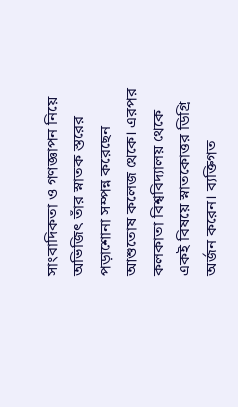সাংবাদিকতা ও গণজ্ঞাপন নিয়ে অভিজিৎ তাঁর স্নাতক স্তরের পড়াশোনা সম্পন্ন করেছেন আশুতোষ কলেজ থেকে। এরপর কলকাতা বিশ্ববিদ্যালয় থেকে একই বিষয়ে স্নাতকোত্তর ডিগ্রি অর্জন করেন। ব্যক্তিগত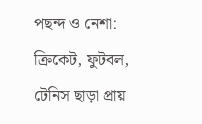পছন্দ ও নেশা: ক্রিকেট, ফুটবল, টেনিস ছাড়া প্রায়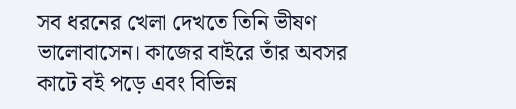সব ধরনের খেলা দেখতে তিনি ভীষণ ভালোবাসেন। কাজের বাইরে তাঁর অবসর কাটে বই পড়ে এবং বিভিন্ন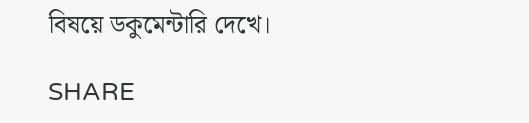বিষয়ে ডকুমেন্টারি দেখে।

SHARE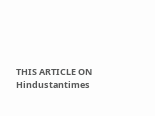THIS ARTICLE ON
Hindustantimes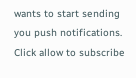wants to start sending you push notifications. Click allow to subscribe